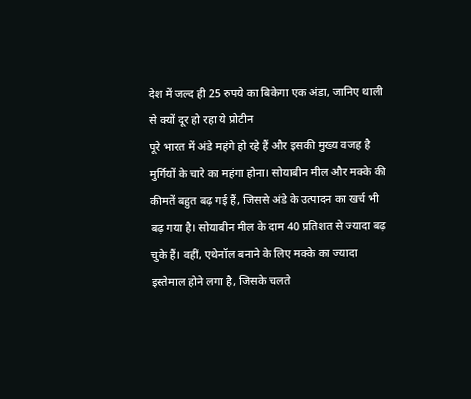देश में जल्द ही 25 रुपये का बिकेगा एक अंडा, जानिए थाली से क्यों दूर हो रहा ये प्रोटीन
पूरे भारत में अंडे महंगे हो रहे हैं और इसकी मुख्य वजह है मुर्गियों के चारे का महंगा होना। सोयाबीन मील और मक्के की कीमतें बहुत बढ़ गई हैं, जिससे अंडे के उत्पादन का खर्च भी बढ़ गया है। सोयाबीन मील के दाम 40 प्रतिशत से ज्यादा बढ़ चुके हैं। वहीं, एथेनॉल बनाने के लिए मक्के का ज्यादा इस्तेमाल होने लगा है, जिसके चलते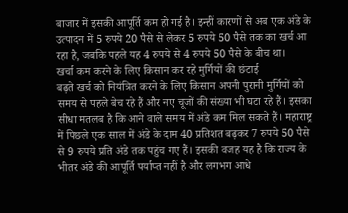बाजार में इसकी आपूर्ति कम हो गई है। इन्हीं कारणों से अब एक अंडे के उत्पादन में 5 रुपये 20 पैसे से लेकर 5 रुपये 50 पैसे तक का खर्च आ रहा है, जबकि पहले यह 4 रुपये से 4 रुपये 50 पैसे के बीच था।
खर्चा कम करने के लिए किसान कर रहे मुर्गियों की छंटाई
बढ़ते खर्च को नियंत्रित करने के लिए किसान अपनी पुरानी मुर्गियों को समय से पहले बेच रहे हैं और नए चूजों की संख्या भी घटा रहे हैं। इसका सीधा मतलब है कि आने वाले समय में अंडे कम मिल सकते हैं। महाराष्ट्र में पिछले एक साल में अंडे के दाम 40 प्रतिशत बढ़कर 7 रुपये 50 पैसे से 9 रुपये प्रति अंडे तक पहुंच गए हैं। इसकी वजह यह है कि राज्य के भीतर अंडे की आपूर्ति पर्याप्त नहीं है और लगभग आधे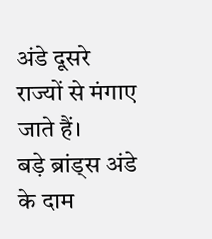अंडे दूसरे राज्यों से मंगाए जाते हैं।
बड़े ब्रांड्स अंडे के दाम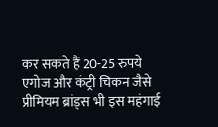कर सकते हैं 20-25 रुपये
एगोज और कंट्री चिकन जैसे प्रीमियम ब्रांड्स भी इस महंगाई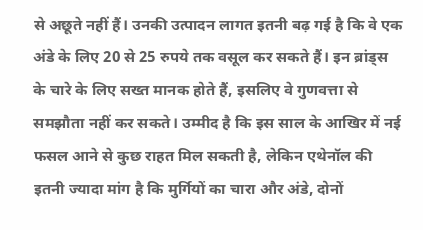से अछूते नहीं हैं। उनकी उत्पादन लागत इतनी बढ़ गई है कि वे एक अंडे के लिए 20 से 25 रुपये तक वसूल कर सकते हैं। इन ब्रांड्स के चारे के लिए सख्त मानक होते हैं, इसलिए वे गुणवत्ता से समझौता नहीं कर सकते। उम्मीद है कि इस साल के आखिर में नई फसल आने से कुछ राहत मिल सकती है, लेकिन एथेनॉल की इतनी ज्यादा मांग है कि मुर्गियों का चारा और अंडे, दोनों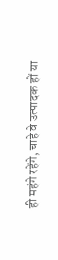ही महंगे रहेंगे, चाहे वे उत्पादक हों या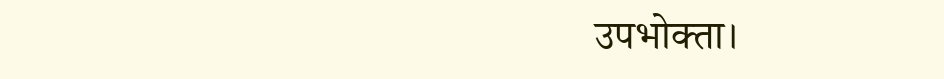उपभोक्ता।